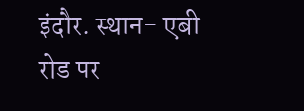इंदौर. स्थान- एबी रोड पर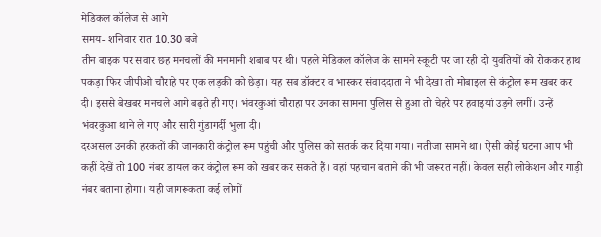मेडिकल कॉलेज से आगे
समय- शनिवार रात 10.30 बजे
तीन बाइक पर सवार छह मनचलों की मनमानी शबाब पर थी। पहले मेडिकल कॉलेज के सामने स्कूटी पर जा रही दो युवतियों को रोककर हाथ पकड़ा फिर जीपीओ चौराहे पर एक लड़की को छेड़ा। यह सब डॉक्टर व भास्कर संवाददाता ने भी देखा तो मोबाइल से कंट्रोल रूम खबर कर दी। इससे बेखबर मनचले आगे बढ़ते ही गए। भंवरकुआं चौराहा पर उनका सामना पुलिस से हुआ तो चेहरे पर हवाइयां उड़ने लगीं। उन्हें भंवरकुआ थाने ले गए और सारी गुंडागर्दी भुला दी।
दरअसल उनकी हरकतों की जानकारी कंट्रोल रूम पहुंची और पुलिस को सतर्क कर दिया गया। नतीजा सामने था। ऐसी कोई घटना आप भी कहीं देखें तो 100 नंबर डायल कर कंट्रोल रूम को खबर कर सकते हैं। वहां पहचान बताने की भी जरूरत नहीं। केवल सही लोकेशन और गाड़ी नंबर बताना होगा। यही जागरूकता कई लोगों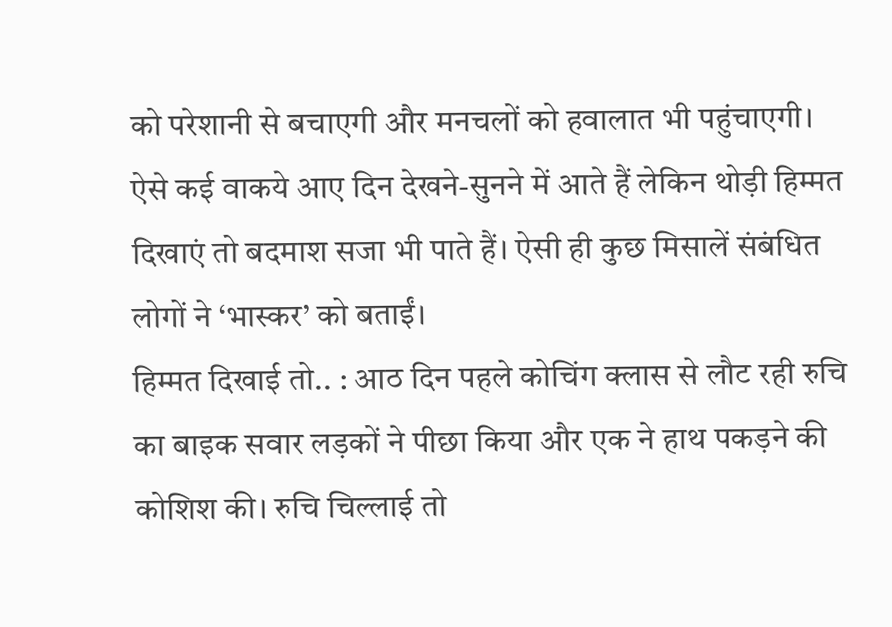को परेशानी से बचाएगी और मनचलों को हवालात भी पहुंचाएगी। ऐसे कई वाकये आए दिन देखने-सुनने में आते हैं लेकिन थोड़ी हिम्मत दिखाएं तो बदमाश सजा भी पाते हैं। ऐसी ही कुछ मिसालें संबंधित लोगों ने ‘भास्कर’ को बताईं।
हिम्मत दिखाई तो.. : आठ दिन पहले कोचिंग क्लास से लौट रही रुचि का बाइक सवार लड़कों ने पीछा किया और एक ने हाथ पकड़ने की कोशिश की। रुचि चिल्लाई तो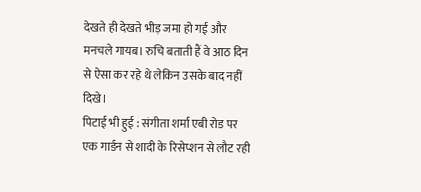देखते ही देखते भीड़ जमा हो गई और मनचले गायब। रुचि बताती हैं वे आठ दिन से ऐसा कर रहे थे लेकिन उसके बाद नहीं दिखे।
पिटाई भी हुई : संगीता शर्मा एबी रोड पर एक गार्डन से शादी के रिसेप्शन से लौट रही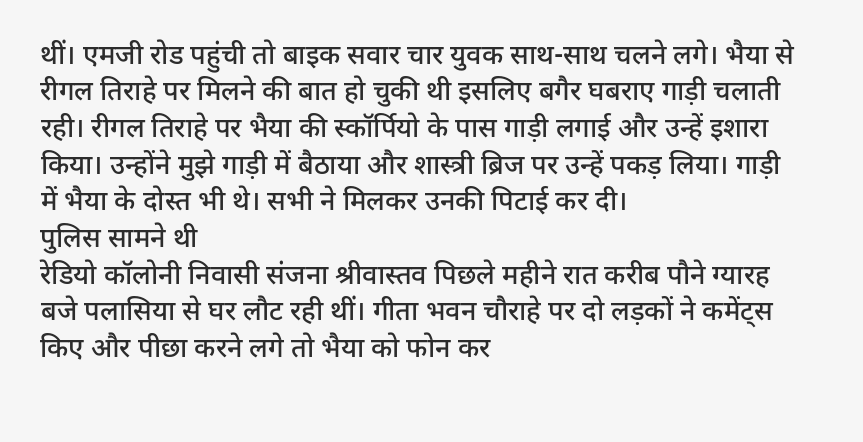थीं। एमजी रोड पहुंची तो बाइक सवार चार युवक साथ-साथ चलने लगे। भैया से रीगल तिराहे पर मिलने की बात हो चुकी थी इसलिए बगैर घबराए गाड़ी चलाती रही। रीगल तिराहे पर भैया की स्कॉर्पियो के पास गाड़ी लगाई और उन्हें इशारा किया। उन्होंने मुझे गाड़ी में बैठाया और शास्त्री ब्रिज पर उन्हें पकड़ लिया। गाड़ी में भैया के दोस्त भी थे। सभी ने मिलकर उनकी पिटाई कर दी।
पुलिस सामने थी
रेडियो कॉलोनी निवासी संजना श्रीवास्तव पिछले महीने रात करीब पौने ग्यारह बजे पलासिया से घर लौट रही थीं। गीता भवन चौराहे पर दो लड़कों ने कमेंट्स किए और पीछा करने लगे तो भैया को फोन कर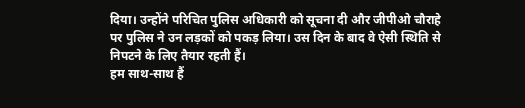दिया। उन्होंने परिचित पुलिस अधिकारी को सूचना दी और जीपीओ चौराहे पर पुलिस ने उन लड़कों को पकड़ लिया। उस दिन के बाद वे ऐसी स्थिति से निपटने के लिए तैयार रहती हैं।
हम साथ-साथ हैं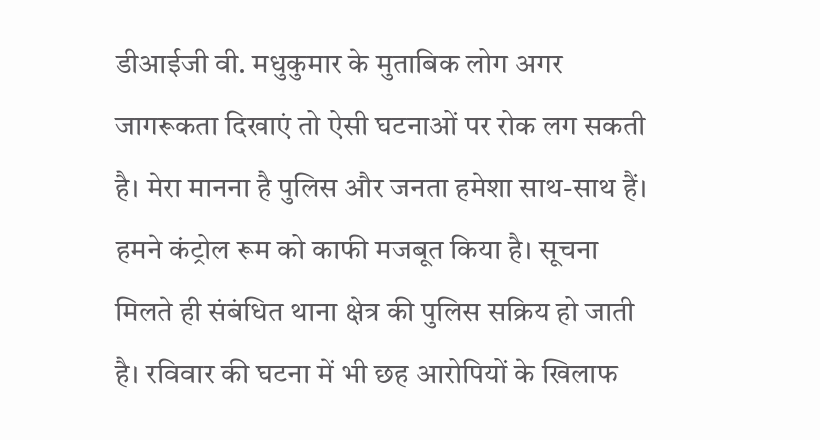डीआईजी वी. मधुकुमार के मुताबिक लोग अगर जागरूकता दिखाएं तो ऐसी घटनाओं पर रोक लग सकती है। मेरा मानना है पुलिस और जनता हमेशा साथ-साथ हैं। हमने कंट्रोल रूम को काफी मजबूत किया है। सूचना मिलते ही संबंधित थाना क्षेत्र की पुलिस सक्रिय हो जाती है। रविवार की घटना में भी छह आरोपियों के खिलाफ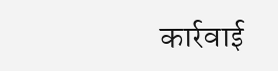कार्रवाई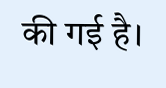की गई है।